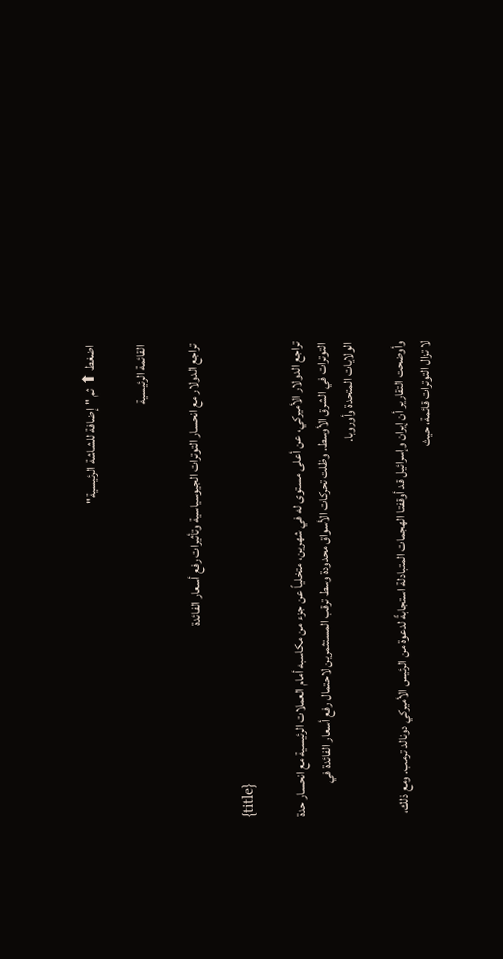اضغط ⬆ ثم "إضافة للشاشة الرئيسية"

القائمة الرئيسية

تراجع الدولار مع انحسار التوترات الجيوسياسية وتأثيرات رفع أسعار الفائدة

{title}

تراجع الدولار الأميركي، عن أعلى مستوى له في شهرين، متخلياً عن جزء من مكاسبه أمام العملات الرئيسية مع انحسار حدة التوترات في الشرق الأوسط. وظلت تحركات الأسواق محدودة وسط ترقب المستثمرين لاحتمال رفع أسعار الفائدة في الولايات المتحدة وأوروبا.

وأوضحت التقارير أن إيران وإسرائيل قد أوقفتا الهجمات المتبادلة استجابةً لدعوة من الرئيس الأميركي دونالد ترمب. ومع ذلك، لا تزال التوترات قائمة، حيث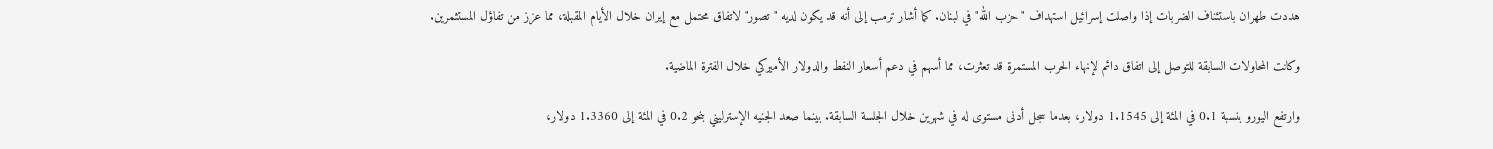هددت طهران باستئناف الضربات إذا واصلت إسرائيل استهداف "حزب الله" في لبنان. كما أشار ترمب إلى أنه قد يكون لديه "تصور" لاتفاق محتمل مع إيران خلال الأيام المقبلة، مما عزز من تفاؤل المستثمرين.

وكانت المحاولات السابقة للتوصل إلى اتفاق دائم لإنهاء الحرب المستمرة قد تعثرت، مما أسهم في دعم أسعار النفط والدولار الأميركي خلال الفترة الماضية.

وارتفع اليورو بنسبة 0.1 في المئة إلى 1.1545 دولار، بعدما سجل أدنى مستوى له في شهرين خلال الجلسة السابقة. بينما صعد الجنيه الإسترليني بنحو 0.2 في المئة إلى 1.3360 دولار،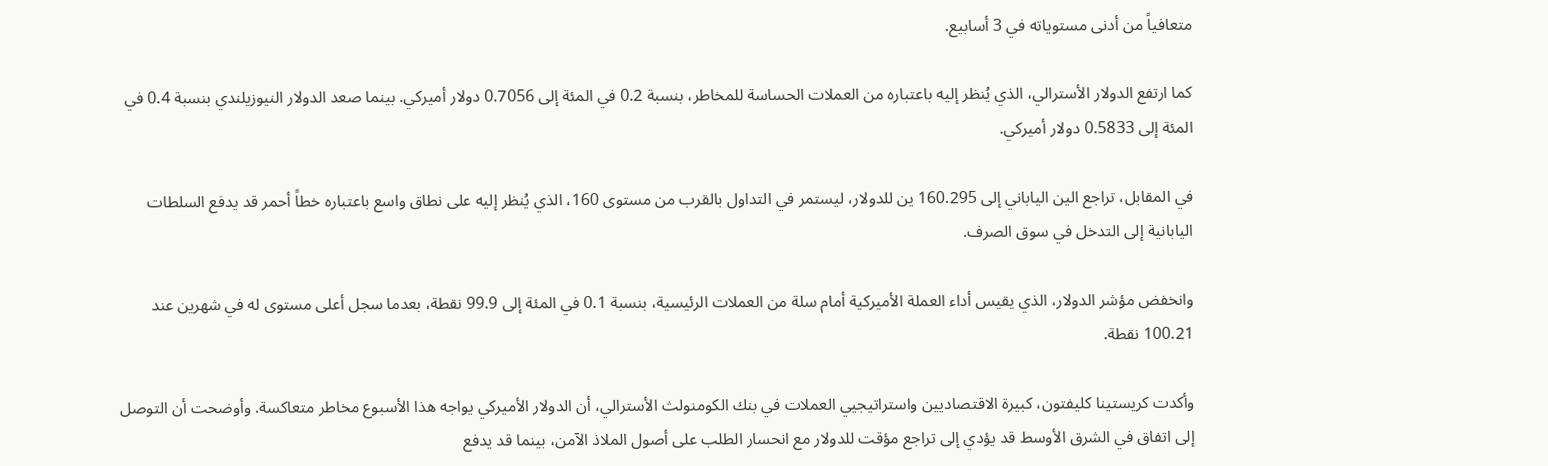متعافياً من أدنى مستوياته في 3 أسابيع.

كما ارتفع الدولار الأسترالي، الذي يُنظر إليه باعتباره من العملات الحساسة للمخاطر، بنسبة 0.2 في المئة إلى 0.7056 دولار أميركي. بينما صعد الدولار النيوزيلندي بنسبة 0.4 في المئة إلى 0.5833 دولار أميركي.

في المقابل، تراجع الين الياباني إلى 160.295 ين للدولار، ليستمر في التداول بالقرب من مستوى 160، الذي يُنظر إليه على نطاق واسع باعتباره خطاً أحمر قد يدفع السلطات اليابانية إلى التدخل في سوق الصرف.

وانخفض مؤشر الدولار، الذي يقيس أداء العملة الأميركية أمام سلة من العملات الرئيسية، بنسبة 0.1 في المئة إلى 99.9 نقطة، بعدما سجل أعلى مستوى له في شهرين عند 100.21 نقطة.

وأكدت كريستينا كليفتون، كبيرة الاقتصاديين واستراتيجيي العملات في بنك الكومنولث الأسترالي، أن الدولار الأميركي يواجه هذا الأسبوع مخاطر متعاكسة. وأوضحت أن التوصل إلى اتفاق في الشرق الأوسط قد يؤدي إلى تراجع مؤقت للدولار مع انحسار الطلب على أصول الملاذ الآمن، بينما قد يدفع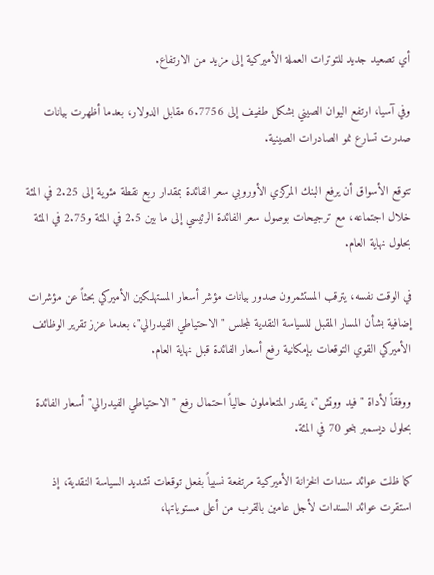أي تصعيد جديد للتوترات العملة الأميركية إلى مزيد من الارتفاع.

وفي آسيا، ارتفع اليوان الصيني بشكل طفيف إلى 6.7756 مقابل الدولار، بعدما أظهرت بيانات صدرت تسارع نمو الصادرات الصينية.

تتوقع الأسواق أن يرفع البنك المركزي الأوروبي سعر الفائدة بمقدار ربع نقطة مئوية إلى 2.25 في المئة خلال اجتماعه، مع ترجيحات بوصول سعر الفائدة الرئيسي إلى ما بين 2.5 في المئة و2.75 في المئة بحلول نهاية العام.

في الوقت نفسه، يترقب المستثمرون صدور بيانات مؤشر أسعار المستهلكين الأميركي بحثاً عن مؤشرات إضافية بشأن المسار المقبل للسياسة النقدية لمجلس "الاحتياطي الفيدرالي"، بعدما عزز تقرير الوظائف الأميركي القوي التوقعات بإمكانية رفع أسعار الفائدة قبل نهاية العام.

ووفقاً لأداة "فيد ووتش"، يقدر المتعاملون حالياً احتمال رفع "الاحتياطي الفيدرالي" أسعار الفائدة بحلول ديسمبر بنحو 70 في المئة.

كما ظلت عوائد سندات الخزانة الأميركية مرتفعة نسبياً بفعل توقعات تشديد السياسة النقدية، إذ استقرت عوائد السندات لأجل عامين بالقرب من أعلى مستوياتها،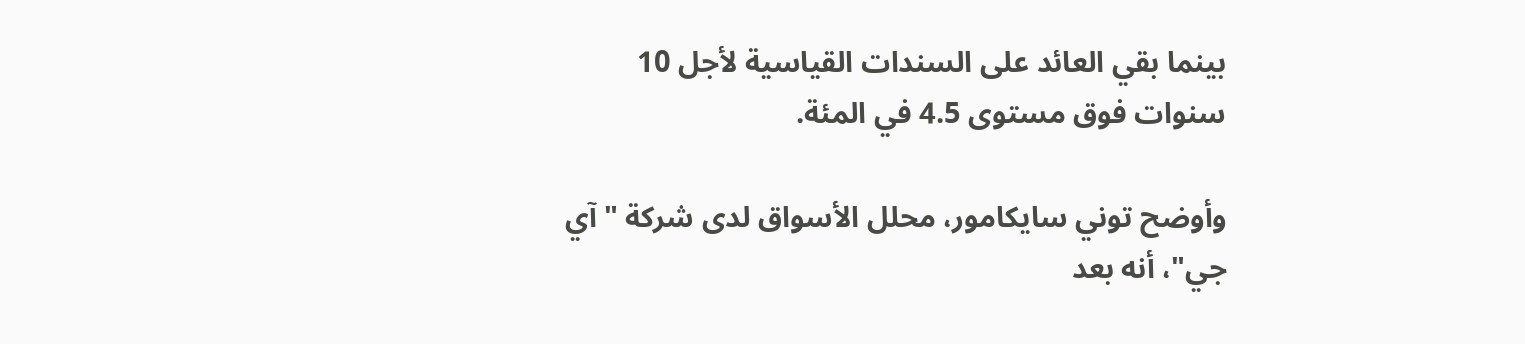بينما بقي العائد على السندات القياسية لأجل 10 سنوات فوق مستوى 4.5 في المئة.

وأوضح توني سايكامور، محلل الأسواق لدى شركة "آي جي"، أنه بعد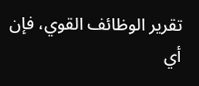تقرير الوظائف القوي، فإن أي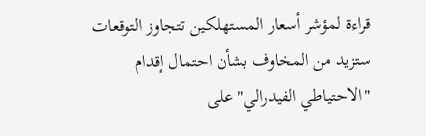قراءة لمؤشر أسعار المستهلكين تتجاوز التوقعات ستزيد من المخاوف بشأن احتمال إقدام "الاحتياطي الفيدرالي" على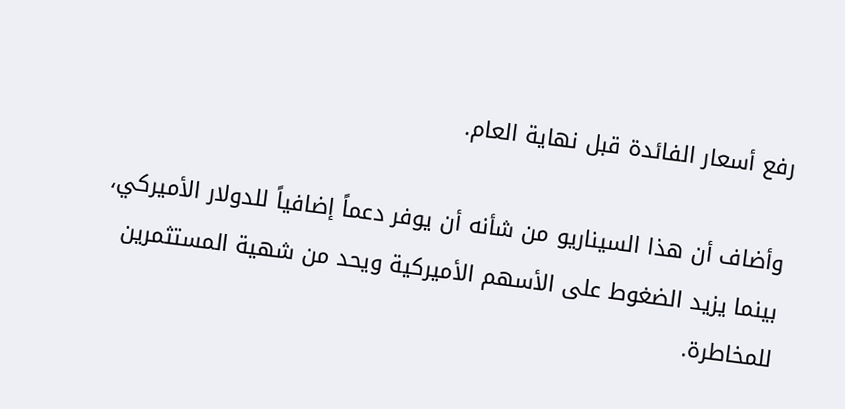رفع أسعار الفائدة قبل نهاية العام.

وأضاف أن هذا السيناريو من شأنه أن يوفر دعماً إضافياً للدولار الأميركي، بينما يزيد الضغوط على الأسهم الأميركية ويحد من شهية المستثمرين للمخاطرة.